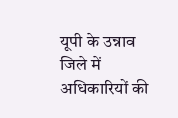यूपी के उन्नाव जिले में अधिकारियों की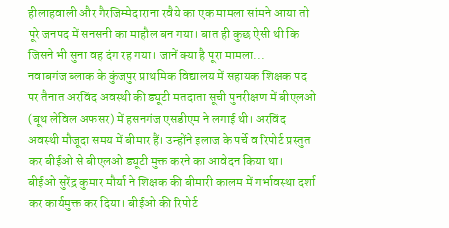हीलाहवाली और गैरजिम्मेदाराना रवैये का एक मामला सांमने आया तो पूरे जनपद में सनसनी का माहौल बन गया। बात ही कुछ ऐसी थी कि जिसने भी सुना वह दंग रह गया। जानें क्या है पूरा मामला...
नवाबगंज ब्लाक के कुंजपुर प्राथमिक विद्यालय में सहायक शिक्षक पद पर तैनात अरविंद अवस्थी की ड्यूटी मतदाता सूची पुनरीक्षण में बीएलओ (बूथ लेविल अफसर) में हसनगंज एसडीएम ने लगाई थी। अरविंद अवस्थी मौजूदा समय में बीमार हैं। उन्होंने इलाज के पर्चे व रिपोर्ट प्रस्तुत कर बीईओ से बीएलओ ड्यूटी मुक्त करने का आवेदन किया था।
बीईओ सुरेंद्र कुमार मौर्या ने शिक्षक की बीमारी कालम में गर्भावस्था दर्शा कर कार्यमुक्त कर दिया। बीईओ की रिपोर्ट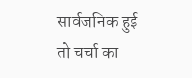सार्वजनिक हुई तो चर्चा का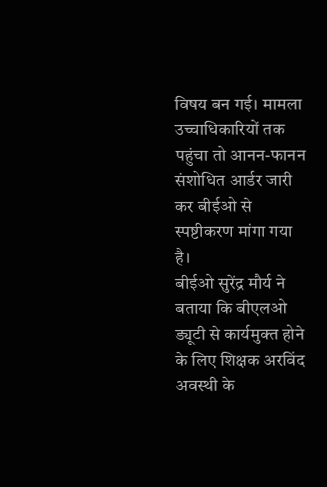विषय बन गई। मामला उच्चाधिकारियों तक पहुंचा तो आनन-फानन संशोधित आर्डर जारी कर बीईओ से स्पष्टीकरण मांगा गया है।
बीईओ सुरेंद्र मौर्य ने बताया कि बीएलओ ड्यूटी से कार्यमुक्त होने के लिए शिक्षक अरविंद अवस्थी के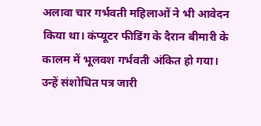अलावा चार गर्भवती महिलाओं ने भी आवेदन किया था। कंप्यूटर फीडिंग के दैरान बीमारी के कालम में भूलवश गर्भवती अंकित हो गया। उन्हें संशोधित पत्र जारी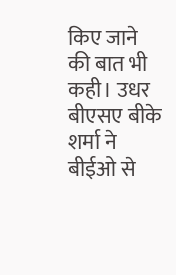किए जाने की बात भी कही। उधर बीएसए बीके शर्मा ने बीईओ से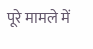पूरे मामले में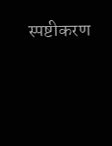स्पष्टीकरण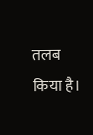तलब किया है।